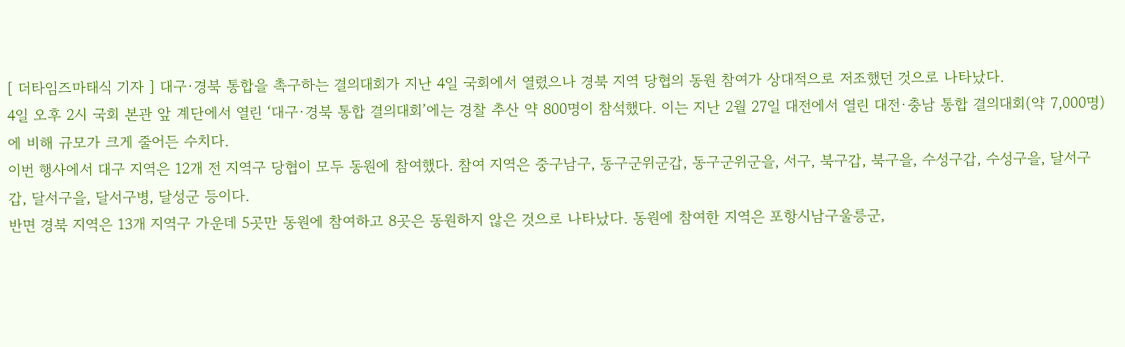[ 더타임즈마태식 기자 ] 대구·경북 통합을 촉구하는 결의대회가 지난 4일 국회에서 열렸으나 경북 지역 당협의 동원 참여가 상대적으로 저조했던 것으로 나타났다.
4일 오후 2시 국회 본관 앞 계단에서 열린 ‘대구·경북 통합 결의대회’에는 경찰 추산 약 800명이 참석했다. 이는 지난 2월 27일 대전에서 열린 대전·충남 통합 결의대회(약 7,000명)에 비해 규모가 크게 줄어든 수치다.
이번 행사에서 대구 지역은 12개 전 지역구 당협이 모두 동원에 참여했다. 참여 지역은 중구남구, 동구군위군갑, 동구군위군을, 서구, 북구갑, 북구을, 수성구갑, 수성구을, 달서구갑, 달서구을, 달서구병, 달성군 등이다.
반면 경북 지역은 13개 지역구 가운데 5곳만 동원에 참여하고 8곳은 동원하지 않은 것으로 나타났다. 동원에 참여한 지역은 포항시남구울릉군,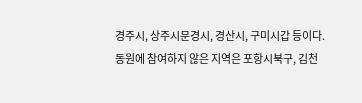경주시, 상주시문경시, 경산시, 구미시갑 등이다.
동원에 참여하지 않은 지역은 포항시북구, 김천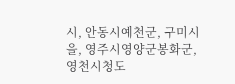시, 안동시예천군, 구미시을, 영주시영양군봉화군, 영천시청도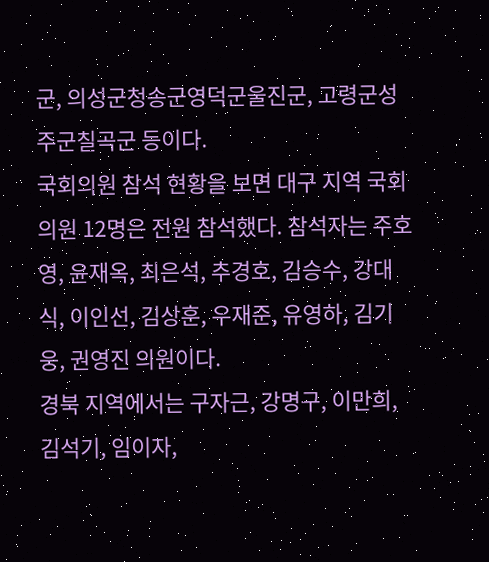군, 의성군청송군영덕군울진군, 고령군성주군칠곡군 등이다.
국회의원 참석 현황을 보면 대구 지역 국회의원 12명은 전원 참석했다. 참석자는 주호영, 윤재옥, 최은석, 추경호, 김승수, 강대식, 이인선, 김상훈, 우재준, 유영하, 김기웅, 권영진 의원이다.
경북 지역에서는 구자근, 강명구, 이만희, 김석기, 임이자,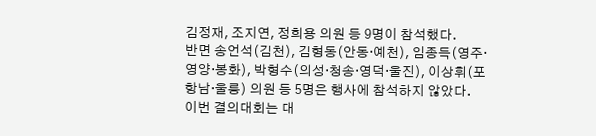김정재, 조지연, 정희용 의원 등 9명이 참석했다.
반면 송언석(김천), 김형동(안동·예천), 임종득(영주·영양·봉화), 박형수(의성·청송·영덕·울진), 이상휘(포항남·울릉) 의원 등 5명은 행사에 참석하지 않았다.
이번 결의대회는 대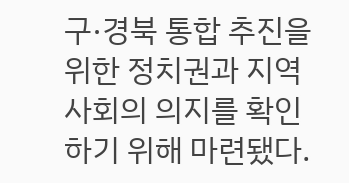구·경북 통합 추진을 위한 정치권과 지역사회의 의지를 확인하기 위해 마련됐다.